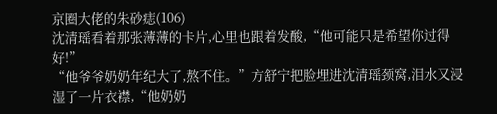京圈大佬的朱砂痣(106)
沈清瑶看着那张薄薄的卡片,心里也跟着发酸,“他可能只是希望你过得好!”
“他爷爷奶奶年纪大了,熬不住。”方舒宁把脸埋进沈清瑶颈窝,泪水又浸湿了一片衣襟,“他奶奶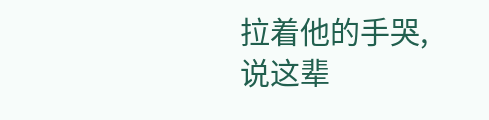拉着他的手哭,说这辈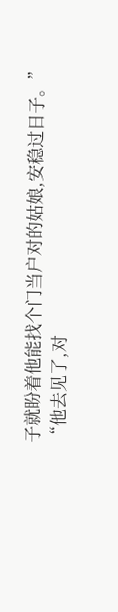子就盼着他能找个门当户对的姑娘,安稳过日子。”
“他去见了,对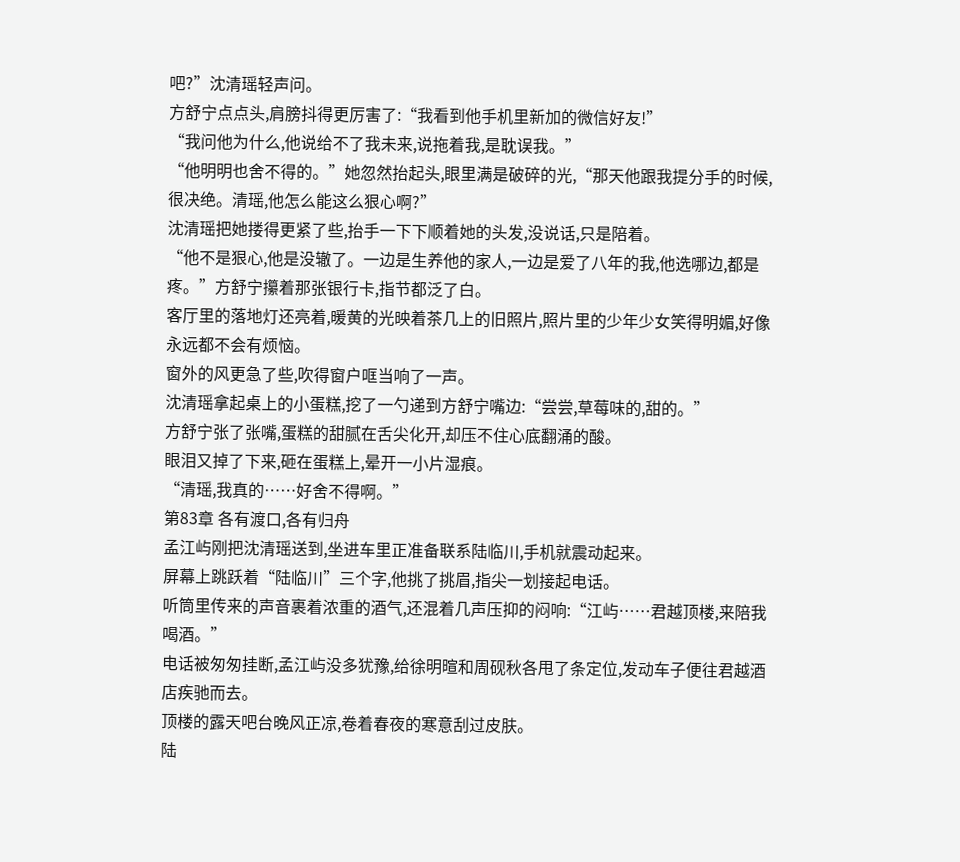吧?”沈清瑶轻声问。
方舒宁点点头,肩膀抖得更厉害了:“我看到他手机里新加的微信好友!”
“我问他为什么,他说给不了我未来,说拖着我,是耽误我。”
“他明明也舍不得的。”她忽然抬起头,眼里满是破碎的光,“那天他跟我提分手的时候,很决绝。清瑶,他怎么能这么狠心啊?”
沈清瑶把她搂得更紧了些,抬手一下下顺着她的头发,没说话,只是陪着。
“他不是狠心,他是没辙了。一边是生养他的家人,一边是爱了八年的我,他选哪边,都是疼。”方舒宁攥着那张银行卡,指节都泛了白。
客厅里的落地灯还亮着,暖黄的光映着茶几上的旧照片,照片里的少年少女笑得明媚,好像永远都不会有烦恼。
窗外的风更急了些,吹得窗户哐当响了一声。
沈清瑶拿起桌上的小蛋糕,挖了一勺递到方舒宁嘴边:“尝尝,草莓味的,甜的。”
方舒宁张了张嘴,蛋糕的甜腻在舌尖化开,却压不住心底翻涌的酸。
眼泪又掉了下来,砸在蛋糕上,晕开一小片湿痕。
“清瑶,我真的……好舍不得啊。”
第83章 各有渡口,各有归舟
孟江屿刚把沈清瑶送到,坐进车里正准备联系陆临川,手机就震动起来。
屏幕上跳跃着“陆临川”三个字,他挑了挑眉,指尖一划接起电话。
听筒里传来的声音裹着浓重的酒气,还混着几声压抑的闷响:“江屿……君越顶楼,来陪我喝酒。”
电话被匆匆挂断,孟江屿没多犹豫,给徐明暄和周砚秋各甩了条定位,发动车子便往君越酒店疾驰而去。
顶楼的露天吧台晚风正凉,卷着春夜的寒意刮过皮肤。
陆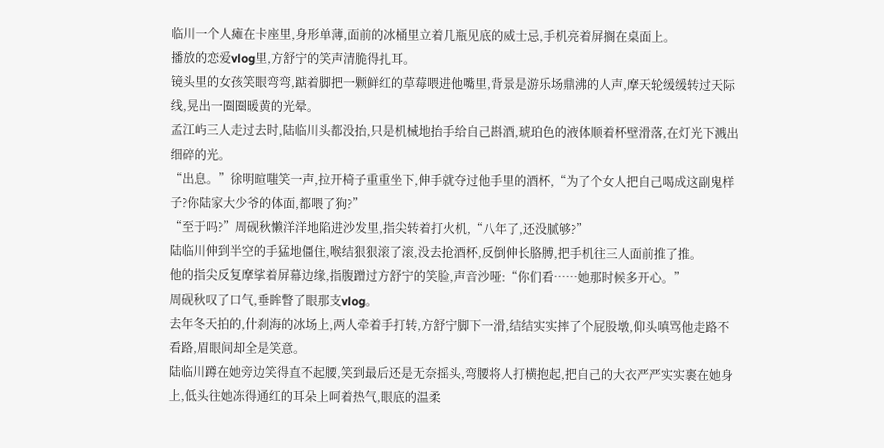临川一个人瘫在卡座里,身形单薄,面前的冰桶里立着几瓶见底的威士忌,手机亮着屏搁在桌面上。
播放的恋爱vlog里,方舒宁的笑声清脆得扎耳。
镜头里的女孩笑眼弯弯,踮着脚把一颗鲜红的草莓喂进他嘴里,背景是游乐场鼎沸的人声,摩天轮缓缓转过天际线,晃出一圈圈暖黄的光晕。
孟江屿三人走过去时,陆临川头都没抬,只是机械地抬手给自己斟酒,琥珀色的液体顺着杯壁滑落,在灯光下溅出细碎的光。
“出息。”徐明暄嗤笑一声,拉开椅子重重坐下,伸手就夺过他手里的酒杯,“为了个女人把自己喝成这副鬼样子?你陆家大少爷的体面,都喂了狗?”
“至于吗?”周砚秋懒洋洋地陷进沙发里,指尖转着打火机,“八年了,还没腻够?”
陆临川伸到半空的手猛地僵住,喉结狠狠滚了滚,没去抢酒杯,反倒伸长胳膊,把手机往三人面前推了推。
他的指尖反复摩挲着屏幕边缘,指腹蹭过方舒宁的笑脸,声音沙哑:“你们看……她那时候多开心。”
周砚秋叹了口气,垂眸瞥了眼那支vlog。
去年冬天拍的,什刹海的冰场上,两人牵着手打转,方舒宁脚下一滑,结结实实摔了个屁股墩,仰头嗔骂他走路不看路,眉眼间却全是笑意。
陆临川蹲在她旁边笑得直不起腰,笑到最后还是无奈摇头,弯腰将人打横抱起,把自己的大衣严严实实裹在她身上,低头往她冻得通红的耳朵上呵着热气,眼底的温柔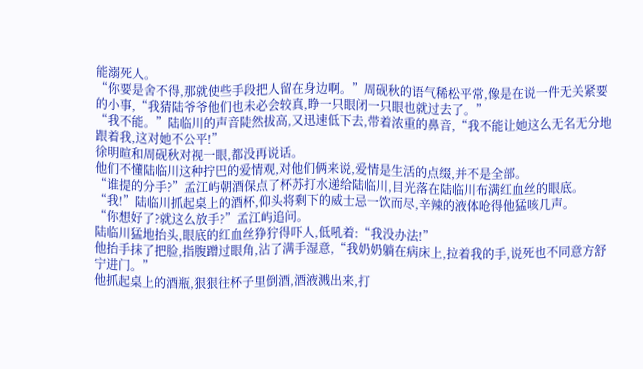能溺死人。
“你要是舍不得,那就使些手段把人留在身边啊。”周砚秋的语气稀松平常,像是在说一件无关紧要的小事,“我猜陆爷爷他们也未必会较真,睁一只眼闭一只眼也就过去了。”
“我不能。”陆临川的声音陡然拔高,又迅速低下去,带着浓重的鼻音,“我不能让她这么无名无分地跟着我,这对她不公平!”
徐明暄和周砚秋对视一眼,都没再说话。
他们不懂陆临川这种拧巴的爱情观,对他们俩来说,爱情是生活的点缀,并不是全部。
“谁提的分手?”孟江屿朝酒保点了杯苏打水递给陆临川,目光落在陆临川布满红血丝的眼底。
“我!”陆临川抓起桌上的酒杯,仰头将剩下的威士忌一饮而尽,辛辣的液体呛得他猛咳几声。
“你想好了?就这么放手?”孟江屿追问。
陆临川猛地抬头,眼底的红血丝狰狞得吓人,低吼着:“我没办法!”
他抬手抹了把脸,指腹蹭过眼角,沾了满手湿意,“我奶奶躺在病床上,拉着我的手,说死也不同意方舒宁进门。”
他抓起桌上的酒瓶,狠狠往杯子里倒酒,酒液溅出来,打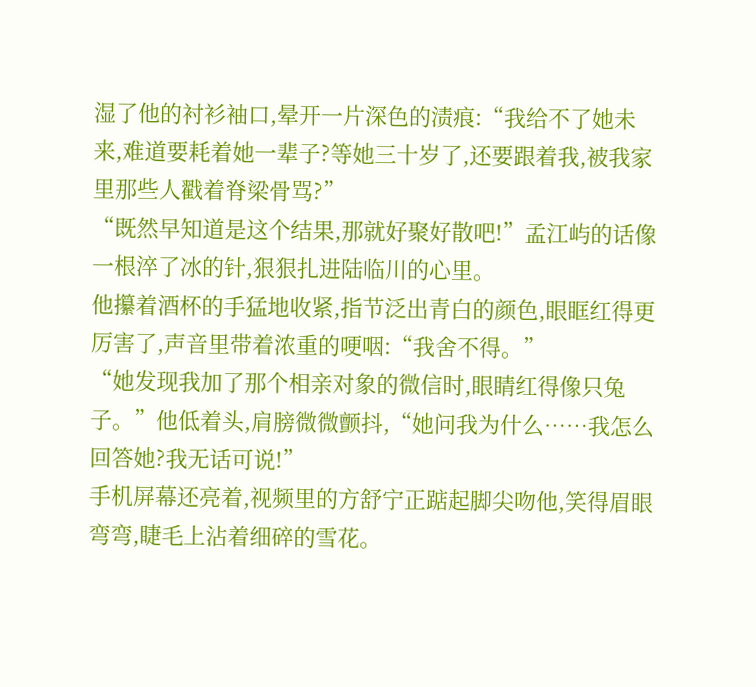湿了他的衬衫袖口,晕开一片深色的渍痕:“我给不了她未来,难道要耗着她一辈子?等她三十岁了,还要跟着我,被我家里那些人戳着脊梁骨骂?”
“既然早知道是这个结果,那就好聚好散吧!”孟江屿的话像一根淬了冰的针,狠狠扎进陆临川的心里。
他攥着酒杯的手猛地收紧,指节泛出青白的颜色,眼眶红得更厉害了,声音里带着浓重的哽咽:“我舍不得。”
“她发现我加了那个相亲对象的微信时,眼睛红得像只兔子。”他低着头,肩膀微微颤抖,“她问我为什么……我怎么回答她?我无话可说!”
手机屏幕还亮着,视频里的方舒宁正踮起脚尖吻他,笑得眉眼弯弯,睫毛上沾着细碎的雪花。